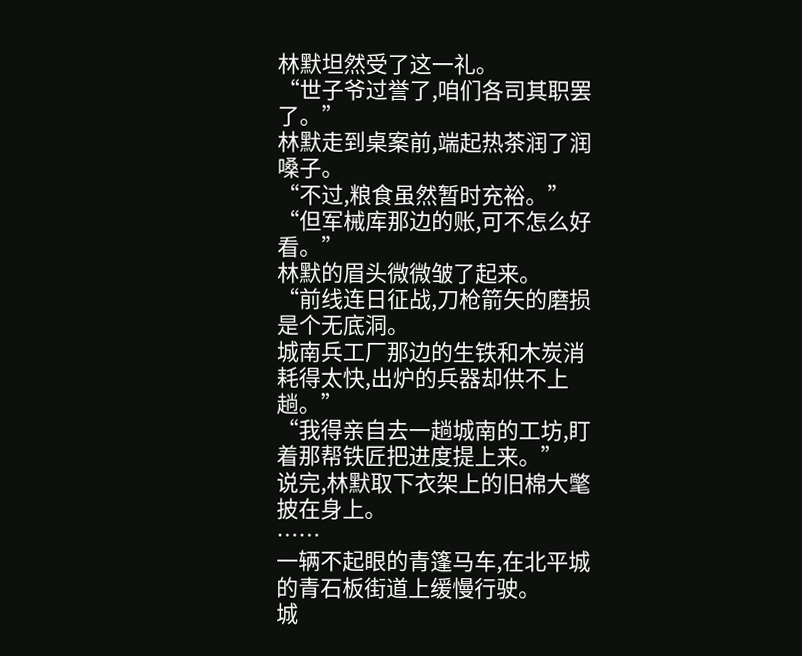林默坦然受了这一礼。
“世子爷过誉了,咱们各司其职罢了。”
林默走到桌案前,端起热茶润了润嗓子。
“不过,粮食虽然暂时充裕。”
“但军械库那边的账,可不怎么好看。”
林默的眉头微微皱了起来。
“前线连日征战,刀枪箭矢的磨损是个无底洞。
城南兵工厂那边的生铁和木炭消耗得太快,出炉的兵器却供不上趟。”
“我得亲自去一趟城南的工坊,盯着那帮铁匠把进度提上来。”
说完,林默取下衣架上的旧棉大氅披在身上。
……
一辆不起眼的青篷马车,在北平城的青石板街道上缓慢行驶。
城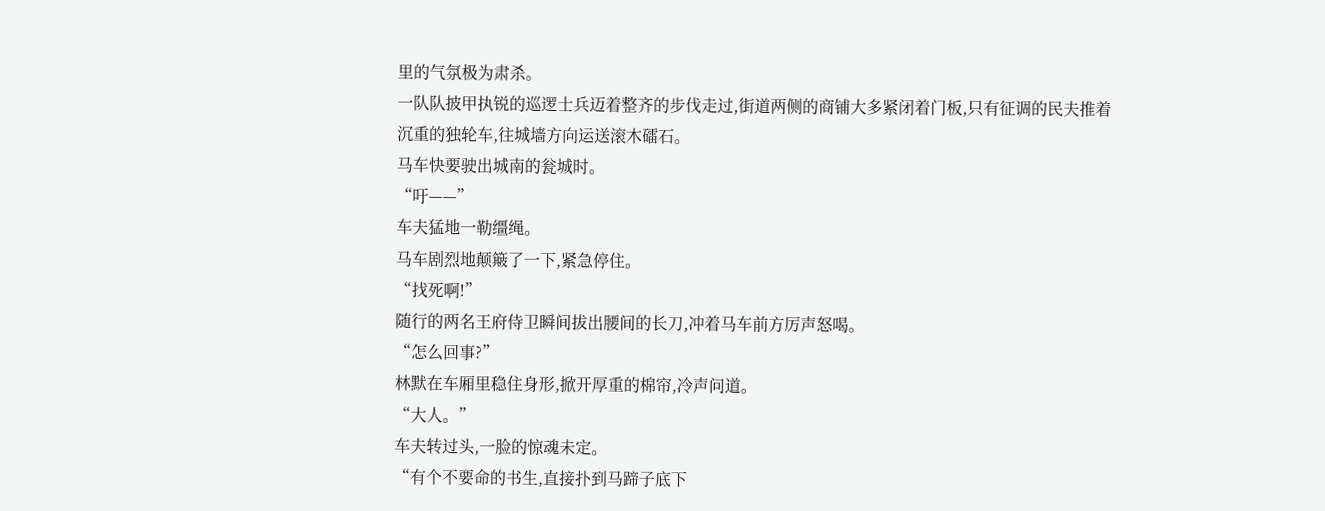里的气氛极为肃杀。
一队队披甲执锐的巡逻士兵迈着整齐的步伐走过,街道两侧的商铺大多紧闭着门板,只有征调的民夫推着沉重的独轮车,往城墙方向运送滚木礌石。
马车快要驶出城南的瓮城时。
“吁——”
车夫猛地一勒缰绳。
马车剧烈地颠簸了一下,紧急停住。
“找死啊!”
随行的两名王府侍卫瞬间拔出腰间的长刀,冲着马车前方厉声怒喝。
“怎么回事?”
林默在车厢里稳住身形,掀开厚重的棉帘,冷声问道。
“大人。”
车夫转过头,一脸的惊魂未定。
“有个不要命的书生,直接扑到马蹄子底下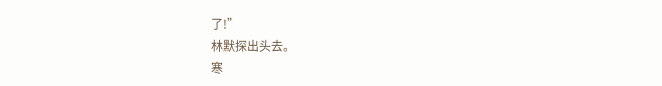了!”
林默探出头去。
寒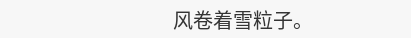风卷着雪粒子。